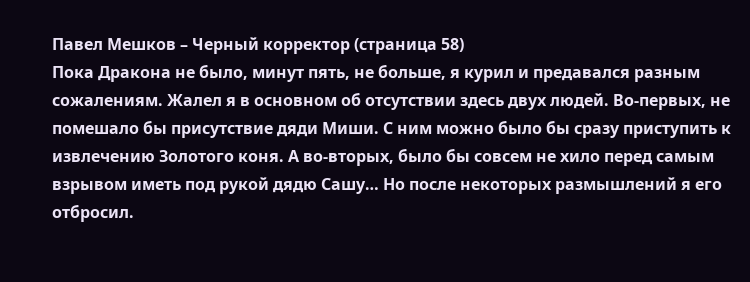Павел Мешков – Черный корректор (страница 58)
Пока Дракона не было, минут пять, не больше, я курил и предавался разным сожалениям. Жалел я в основном об отсутствии здесь двух людей. Во-первых, не помешало бы присутствие дяди Миши. С ним можно было бы сразу приступить к извлечению Золотого коня. А во-вторых, было бы совсем не хило перед самым взрывом иметь под рукой дядю Сашу… Но после некоторых размышлений я его отбросил.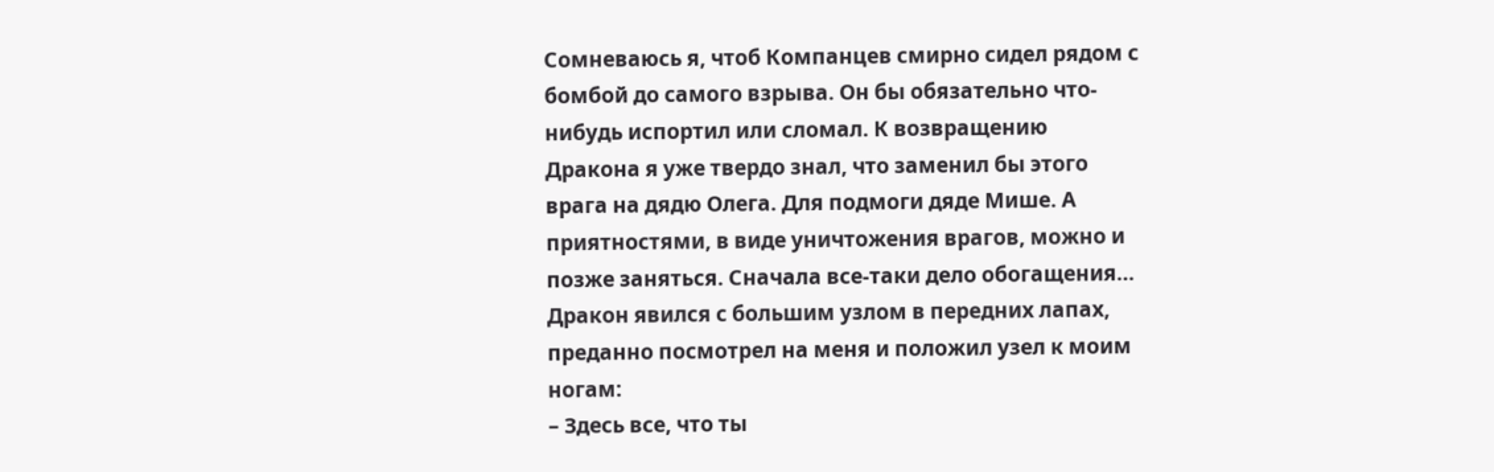Сомневаюсь я, чтоб Компанцев смирно сидел рядом с бомбой до самого взрыва. Он бы обязательно что-нибудь испортил или сломал. К возвращению Дракона я уже твердо знал, что заменил бы этого врага на дядю Олега. Для подмоги дяде Мише. А приятностями, в виде уничтожения врагов, можно и позже заняться. Сначала все-таки дело обогащения…
Дракон явился с большим узлом в передних лапах, преданно посмотрел на меня и положил узел к моим ногам:
– Здесь все, что ты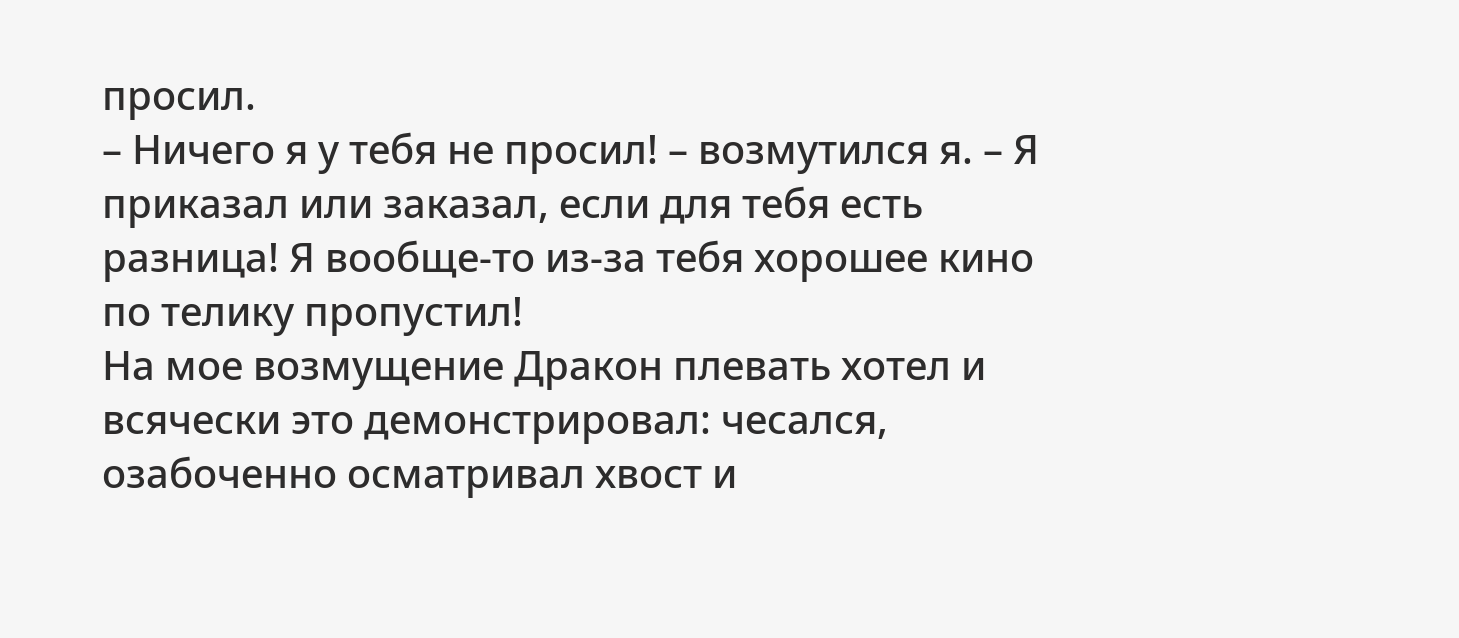просил.
– Ничего я у тебя не просил! – возмутился я. – Я приказал или заказал, если для тебя есть разница! Я вообще-то из-за тебя хорошее кино по телику пропустил!
На мое возмущение Дракон плевать хотел и всячески это демонстрировал: чесался, озабоченно осматривал хвост и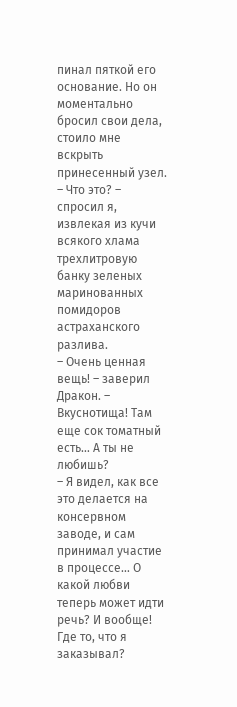пинал пяткой его основание. Но он моментально бросил свои дела, стоило мне вскрыть принесенный узел.
– Что это? – спросил я, извлекая из кучи всякого хлама трехлитровую банку зеленых маринованных помидоров астраханского разлива.
– Очень ценная вещь! – заверил Дракон. – Вкуснотища! Там еще сок томатный есть… А ты не любишь?
– Я видел, как все это делается на консервном заводе, и сам принимал участие в процессе… О какой любви теперь может идти речь? И вообще! Где то, что я заказывал?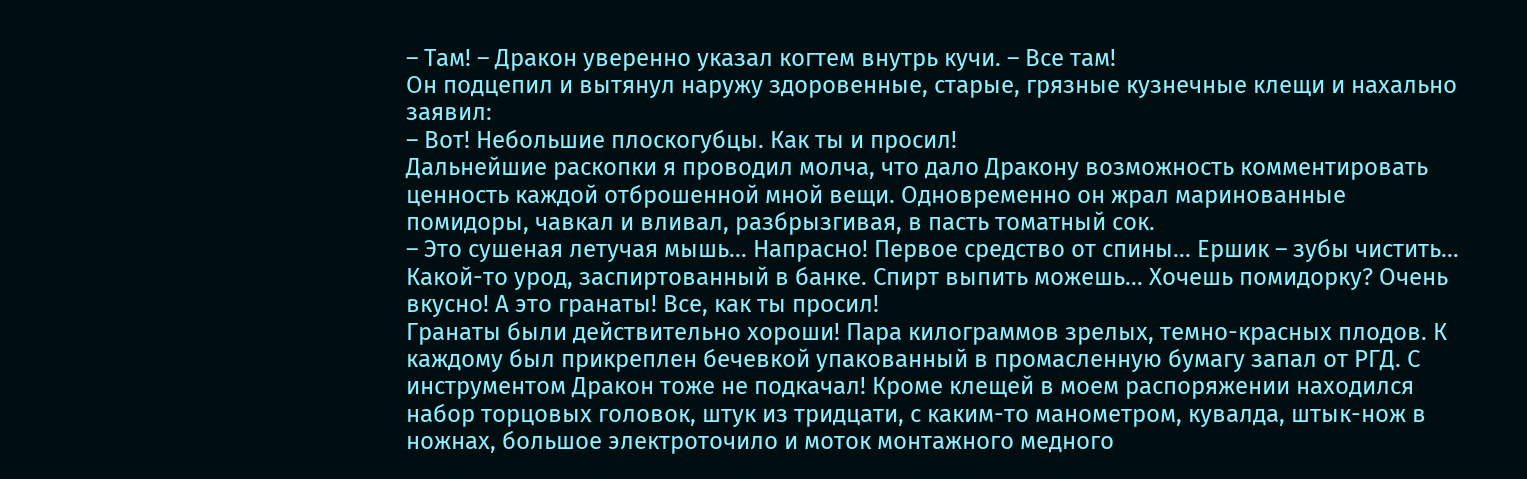– Там! – Дракон уверенно указал когтем внутрь кучи. – Все там!
Он подцепил и вытянул наружу здоровенные, старые, грязные кузнечные клещи и нахально заявил:
– Вот! Небольшие плоскогубцы. Как ты и просил!
Дальнейшие раскопки я проводил молча, что дало Дракону возможность комментировать ценность каждой отброшенной мной вещи. Одновременно он жрал маринованные помидоры, чавкал и вливал, разбрызгивая, в пасть томатный сок.
– Это сушеная летучая мышь… Напрасно! Первое средство от спины… Ершик – зубы чистить… Какой-то урод, заспиртованный в банке. Спирт выпить можешь… Хочешь помидорку? Очень вкусно! А это гранаты! Все, как ты просил!
Гранаты были действительно хороши! Пара килограммов зрелых, темно-красных плодов. К каждому был прикреплен бечевкой упакованный в промасленную бумагу запал от РГД. С инструментом Дракон тоже не подкачал! Кроме клещей в моем распоряжении находился набор торцовых головок, штук из тридцати, с каким-то манометром, кувалда, штык-нож в ножнах, большое электроточило и моток монтажного медного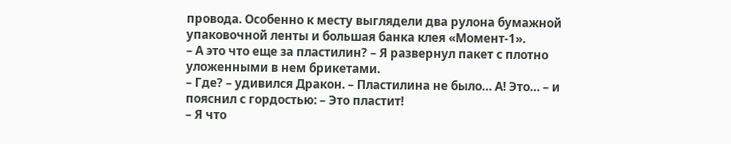провода. Особенно к месту выглядели два рулона бумажной упаковочной ленты и большая банка клея «Момент‑1».
– А это что еще за пластилин? – Я развернул пакет с плотно уложенными в нем брикетами.
– Где? – удивился Дракон. – Пластилина не было… А! Это… – и пояснил с гордостью: – Это пластит!
– Я что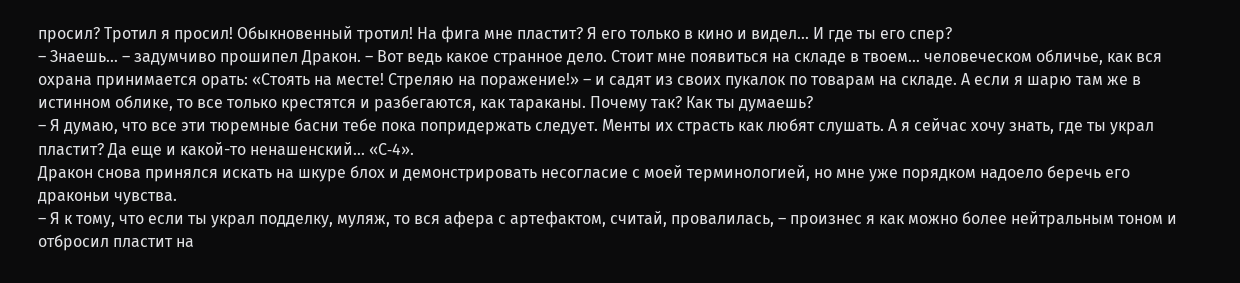просил? Тротил я просил! Обыкновенный тротил! На фига мне пластит? Я его только в кино и видел… И где ты его спер?
– Знаешь… – задумчиво прошипел Дракон. – Вот ведь какое странное дело. Стоит мне появиться на складе в твоем… человеческом обличье, как вся охрана принимается орать: «Стоять на месте! Стреляю на поражение!» – и садят из своих пукалок по товарам на складе. А если я шарю там же в истинном облике, то все только крестятся и разбегаются, как тараканы. Почему так? Как ты думаешь?
– Я думаю, что все эти тюремные басни тебе пока попридержать следует. Менты их страсть как любят слушать. А я сейчас хочу знать, где ты украл пластит? Да еще и какой-то ненашенский… «С‑4».
Дракон снова принялся искать на шкуре блох и демонстрировать несогласие с моей терминологией, но мне уже порядком надоело беречь его драконьи чувства.
– Я к тому, что если ты украл подделку, муляж, то вся афера с артефактом, считай, провалилась, – произнес я как можно более нейтральным тоном и отбросил пластит на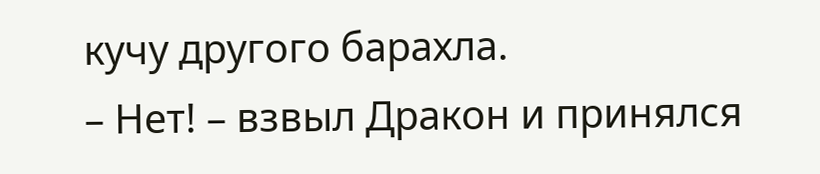кучу другого барахла.
– Нет! – взвыл Дракон и принялся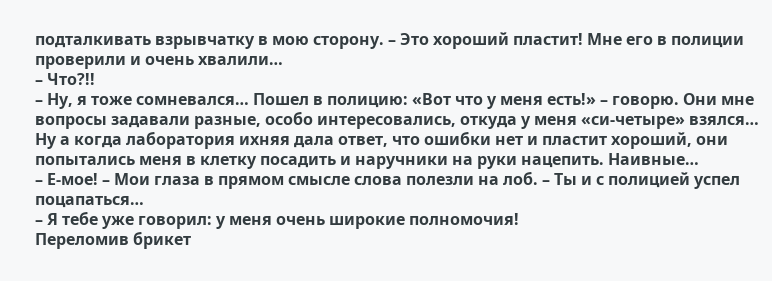подталкивать взрывчатку в мою сторону. – Это хороший пластит! Мне его в полиции проверили и очень хвалили…
– Что?!!
– Ну, я тоже сомневался… Пошел в полицию: «Вот что у меня есть!» – говорю. Они мне вопросы задавали разные, особо интересовались, откуда у меня «си-четыре» взялся… Ну а когда лаборатория ихняя дала ответ, что ошибки нет и пластит хороший, они попытались меня в клетку посадить и наручники на руки нацепить. Наивные…
– Е‑мое! – Мои глаза в прямом смысле слова полезли на лоб. – Ты и с полицией успел поцапаться…
– Я тебе уже говорил: у меня очень широкие полномочия!
Переломив брикет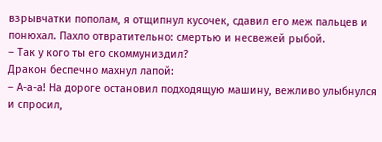взрывчатки пополам, я отщипнул кусочек, сдавил его меж пальцев и понюхал. Пахло отвратительно: смертью и несвежей рыбой.
– Так у кого ты его скоммуниздил?
Дракон беспечно махнул лапой:
– А-а-а! На дороге остановил подходящую машину, вежливо улыбнулся и спросил,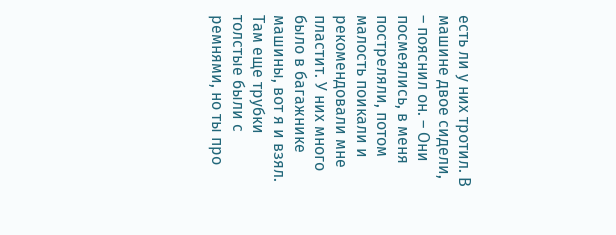есть ли у них тротил. В машине двое сидели, – пояснил он. – Они посмеялись, в меня постреляли, потом малость поикали и рекомендовали мне пластит. У них много было в багажнике машины, вот я и взял. Там еще трубки толстые были с ремнями, но ты про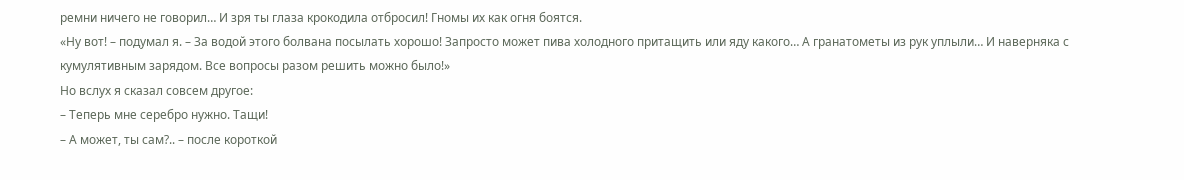ремни ничего не говорил… И зря ты глаза крокодила отбросил! Гномы их как огня боятся.
«Ну вот! – подумал я. – За водой этого болвана посылать хорошо! Запросто может пива холодного притащить или яду какого… А гранатометы из рук уплыли… И наверняка с кумулятивным зарядом. Все вопросы разом решить можно было!»
Но вслух я сказал совсем другое:
– Теперь мне серебро нужно. Тащи!
– А может, ты сам?.. – после короткой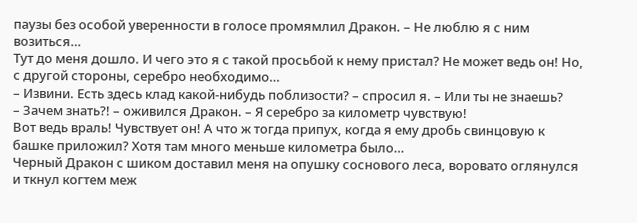паузы без особой уверенности в голосе промямлил Дракон. – Не люблю я с ним возиться…
Тут до меня дошло. И чего это я с такой просьбой к нему пристал? Не может ведь он! Но, с другой стороны, серебро необходимо…
– Извини. Есть здесь клад какой-нибудь поблизости? – спросил я. – Или ты не знаешь?
– Зачем знать?! – оживился Дракон. – Я серебро за километр чувствую!
Вот ведь враль! Чувствует он! А что ж тогда припух, когда я ему дробь свинцовую к башке приложил? Хотя там много меньше километра было…
Черный Дракон с шиком доставил меня на опушку соснового леса, воровато оглянулся и ткнул когтем меж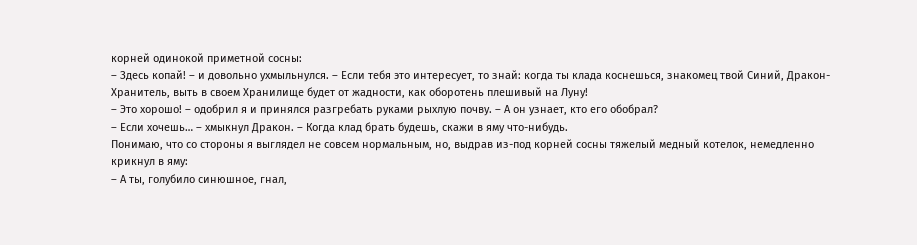корней одинокой приметной сосны:
– Здесь копай! – и довольно ухмыльнулся. – Если тебя это интересует, то знай: когда ты клада коснешься, знакомец твой Синий, Дракон-Хранитель, выть в своем Хранилище будет от жадности, как оборотень плешивый на Луну!
– Это хорошо! – одобрил я и принялся разгребать руками рыхлую почву. – А он узнает, кто его обобрал?
– Если хочешь… – хмыкнул Дракон. – Когда клад брать будешь, скажи в яму что-нибудь.
Понимаю, что со стороны я выглядел не совсем нормальным, но, выдрав из-под корней сосны тяжелый медный котелок, немедленно крикнул в яму:
– А ты, голубило синюшное, гнал,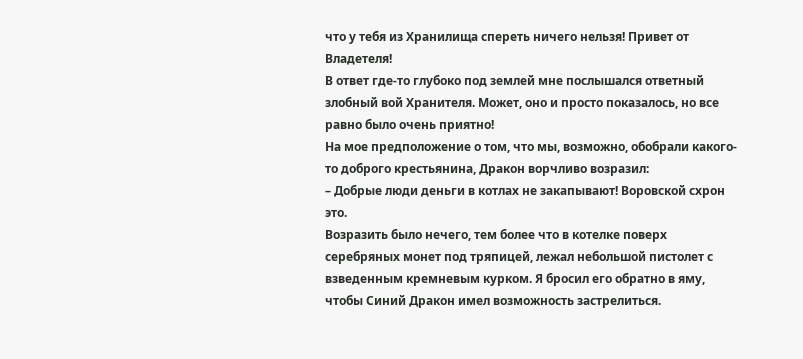что у тебя из Хранилища спереть ничего нельзя! Привет от Владетеля!
В ответ где-то глубоко под землей мне послышался ответный злобный вой Хранителя. Может, оно и просто показалось, но все равно было очень приятно!
На мое предположение о том, что мы, возможно, обобрали какого-то доброго крестьянина, Дракон ворчливо возразил:
– Добрые люди деньги в котлах не закапывают! Воровской схрон это.
Возразить было нечего, тем более что в котелке поверх серебряных монет под тряпицей, лежал небольшой пистолет с взведенным кремневым курком. Я бросил его обратно в яму, чтобы Синий Дракон имел возможность застрелиться.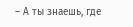– А ты знаешь, где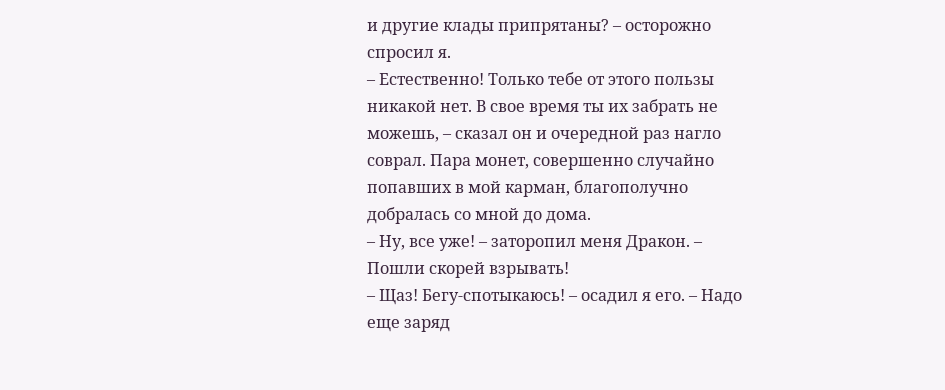и другие клады припрятаны? – осторожно спросил я.
– Естественно! Только тебе от этого пользы никакой нет. В свое время ты их забрать не можешь, – сказал он и очередной раз нагло соврал. Пара монет, совершенно случайно попавших в мой карман, благополучно добралась со мной до дома.
– Ну, все уже! – заторопил меня Дракон. – Пошли скорей взрывать!
– Щаз! Бегу-спотыкаюсь! – осадил я его. – Надо еще заряд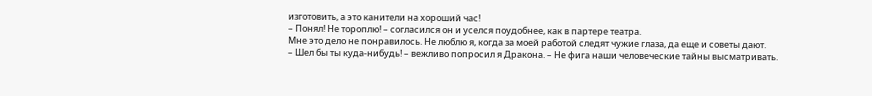изготовить, а это канители на хороший час!
– Понял! Не тороплю! – согласился он и уселся поудобнее, как в партере театра.
Мне это дело не понравилось. Не люблю я, когда за моей работой следят чужие глаза, да еще и советы дают.
– Шел бы ты куда-нибудь! – вежливо попросил я Дракона. – Не фига наши человеческие тайны высматривать.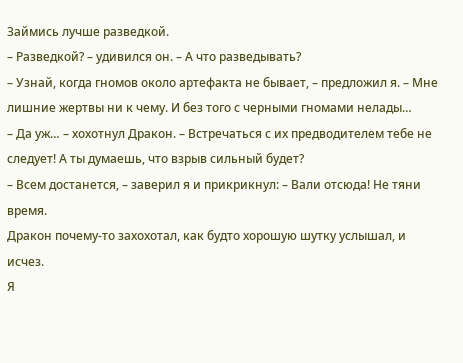Займись лучше разведкой.
– Разведкой? – удивился он. – А что разведывать?
– Узнай, когда гномов около артефакта не бывает, – предложил я. – Мне лишние жертвы ни к чему. И без того с черными гномами нелады…
– Да уж… – хохотнул Дракон. – Встречаться с их предводителем тебе не следует! А ты думаешь, что взрыв сильный будет?
– Всем достанется, – заверил я и прикрикнул: – Вали отсюда! Не тяни время.
Дракон почему-то захохотал, как будто хорошую шутку услышал, и исчез.
Я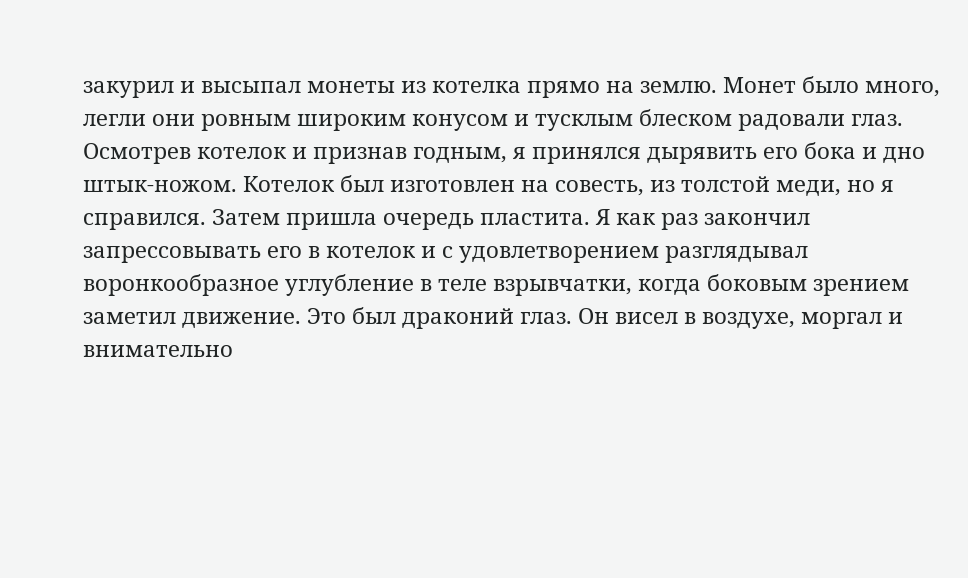закурил и высыпал монеты из котелка прямо на землю. Монет было много, легли они ровным широким конусом и тусклым блеском радовали глаз. Осмотрев котелок и признав годным, я принялся дырявить его бока и дно штык-ножом. Котелок был изготовлен на совесть, из толстой меди, но я справился. Затем пришла очередь пластита. Я как раз закончил запрессовывать его в котелок и с удовлетворением разглядывал воронкообразное углубление в теле взрывчатки, когда боковым зрением заметил движение. Это был драконий глаз. Он висел в воздухе, моргал и внимательно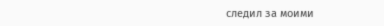следил за моими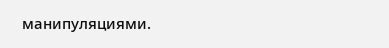манипуляциями.